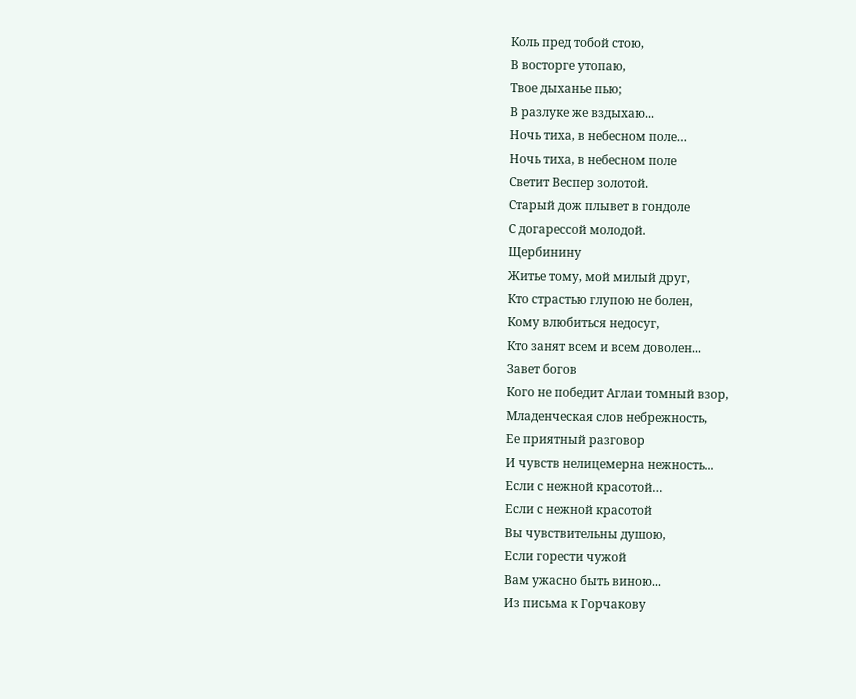Коль пред тобой стою,
В восторге утопаю,
Твое дыханье пью;
В разлуке же вздыхаю...
Ночь тиха, в небесном поле…
Ночь тиха, в небесном поле
Светит Веспер золотой.
Старый дож плывет в гондоле
С догарессой молодой.
Щербинину
Житье тому, мой милый друг,
Кто страстью глупою не болен,
Кому влюбиться недосуг,
Кто занят всем и всем доволен...
Завет богов
Кого не победит Аглаи томный взор,
Младенческая слов небрежность,
Ее приятный разговор
И чувств нелицемерна нежность...
Если с нежной красотой…
Если с нежной красотой
Вы чувствительны душою,
Если горести чужой
Вам ужасно быть виною...
Из письма к Горчакову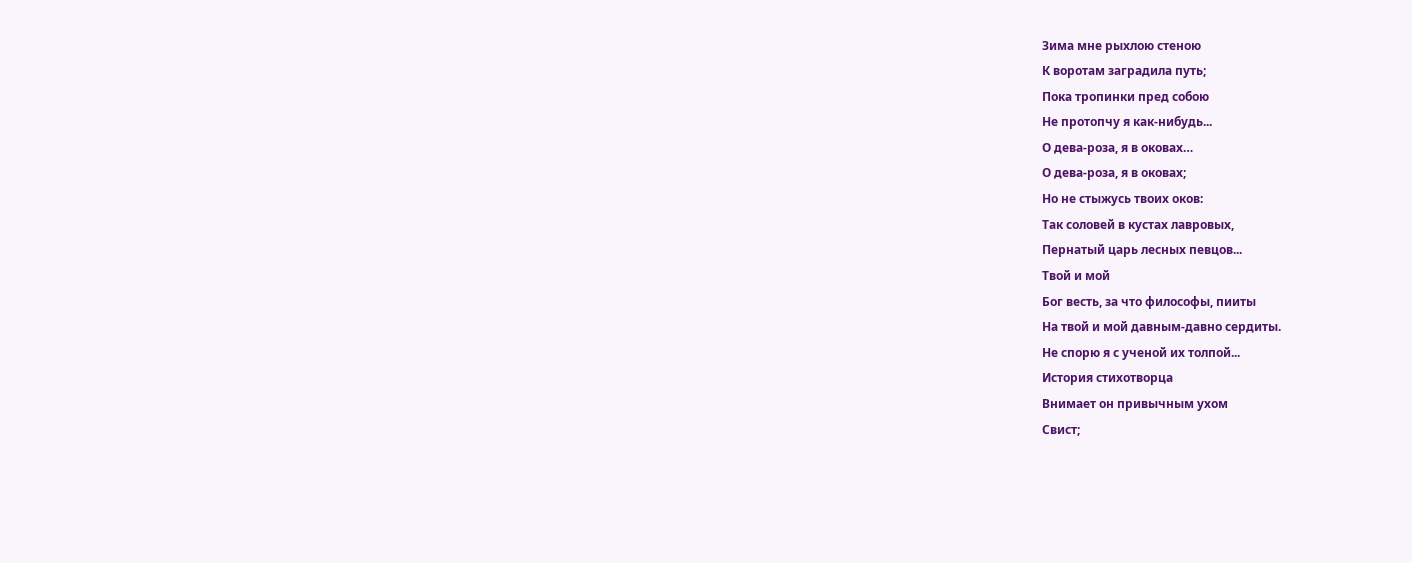Зима мне рыхлою стеною
К воротам заградила путь;
Пока тропинки пред собою
Не протопчу я как-нибудь...
О дева-роза, я в оковах…
О дева-роза, я в оковах;
Но не стыжусь твоих оков:
Так соловей в кустах лавровых,
Пернатый царь лесных певцов...
Твой и мой
Бог весть, за что философы, пииты
На твой и мой давным-давно сердиты.
Не спорю я с ученой их толпой...
История стихотворца
Внимает он привычным ухом
Свист;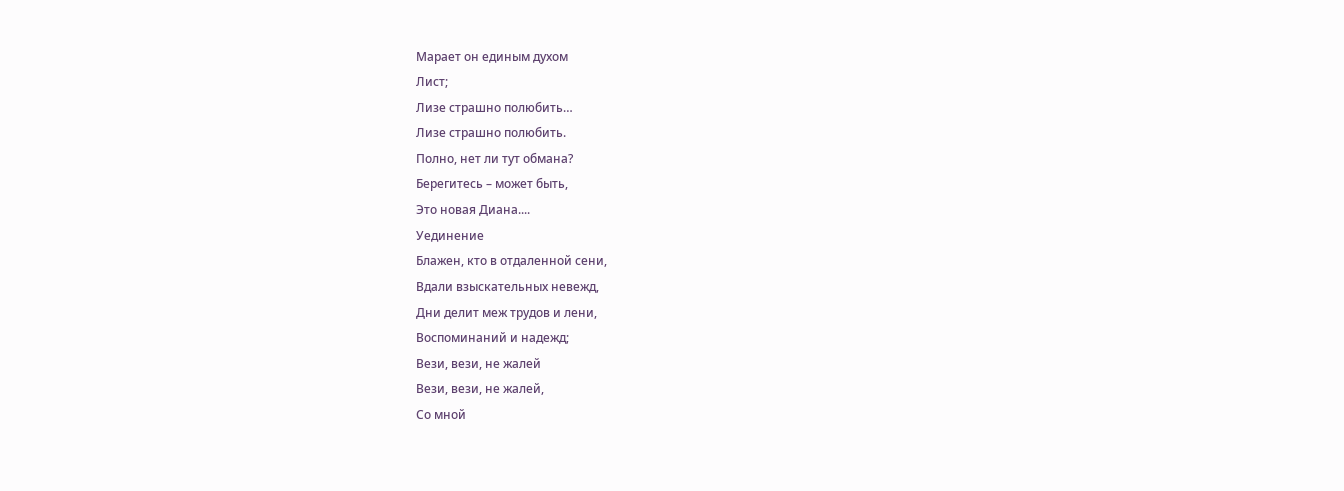Марает он единым духом
Лист;
Лизе страшно полюбить…
Лизе страшно полюбить.
Полно, нет ли тут обмана?
Берегитесь – может быть,
Это новая Диана....
Уединение
Блажен, кто в отдаленной сени,
Вдали взыскательных невежд,
Дни делит меж трудов и лени,
Воспоминаний и надежд;
Вези, вези, не жалей
Вези, вези, не жалей,
Со мной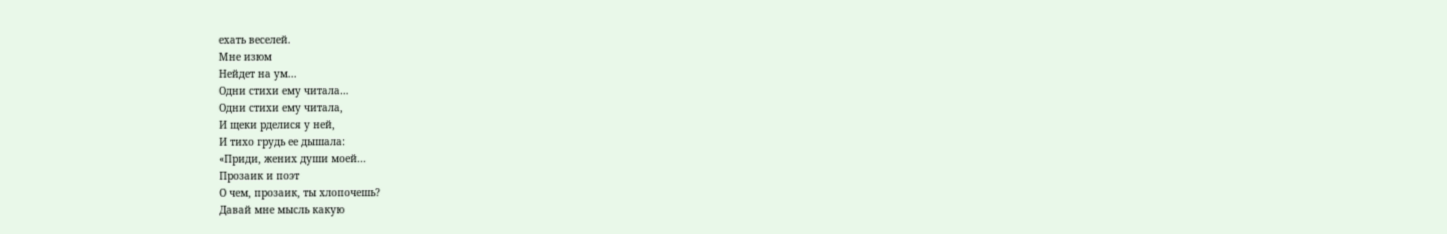ехать веселей.
Мне изюм
Нейдет на ум...
Одни стихи ему читала…
Одни стихи ему читала,
И щеки рделися у ней,
И тихо грудь ее дышала:
«Приди, жених души моей...
Прозаик и поэт
О чем, прозаик, ты хлопочешь?
Давай мне мысль какую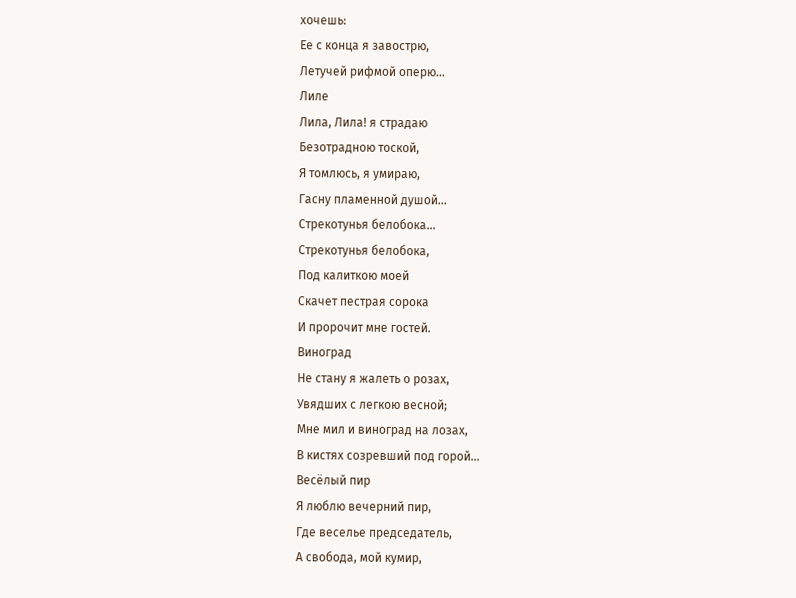хочешь:
Ее с конца я завострю,
Летучей рифмой оперю...
Лиле
Лила, Лила! я страдаю
Безотрадною тоской,
Я томлюсь, я умираю,
Гасну пламенной душой...
Стрекотунья белобока…
Стрекотунья белобока,
Под калиткою моей
Скачет пестрая сорока
И пророчит мне гостей.
Виноград
Не стану я жалеть о розах,
Увядших с легкою весной;
Мне мил и виноград на лозах,
В кистях созревший под горой...
Весёлый пир
Я люблю вечерний пир,
Где веселье председатель,
А свобода, мой кумир,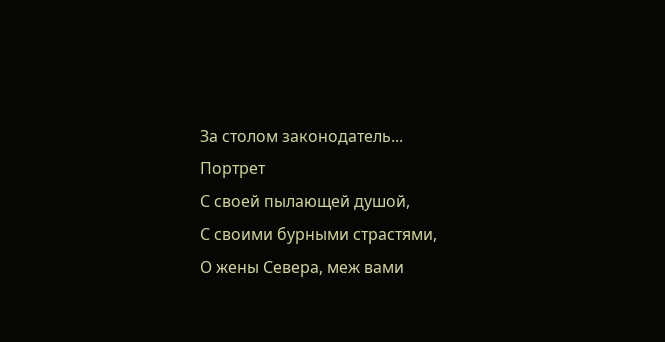За столом законодатель...
Портрет
С своей пылающей душой,
С своими бурными страстями,
О жены Севера, меж вами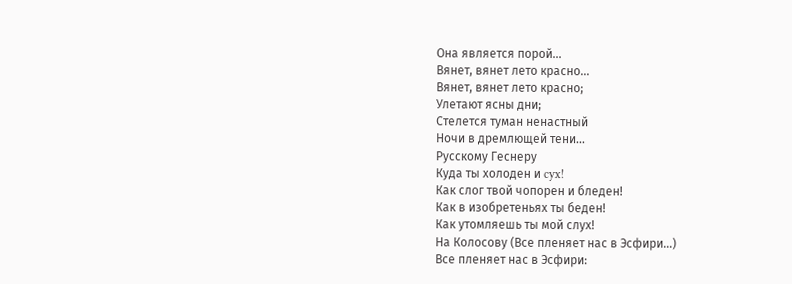Она является порой...
Вянет, вянет лето красно...
Вянет, вянет лето красно;
Улетают ясны дни;
Стелется туман ненастный
Ночи в дремлющей тени...
Русскому Геснеру
Куда ты холоден и cyx!
Как слог твой чопорен и бледен!
Как в изобретеньях ты беден!
Как утомляешь ты мой слух!
На Колосову (Все пленяет нас в Эсфири…)
Все пленяет нас в Эсфири: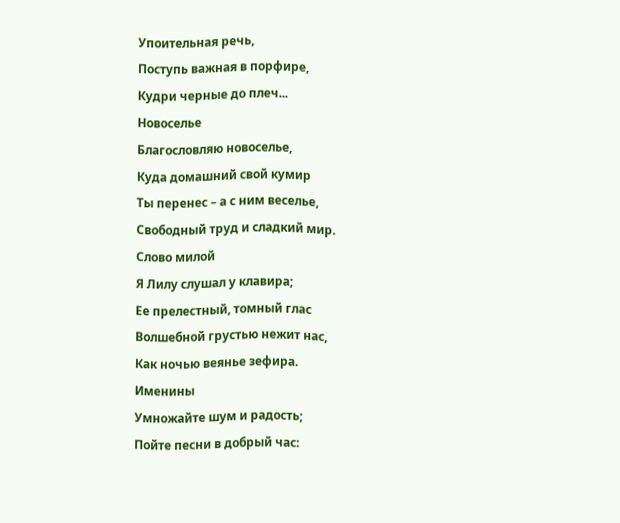Упоительная речь,
Поступь важная в порфире,
Кудри черные до плеч...
Новоселье
Благословляю новоселье,
Куда домашний свой кумир
Ты перенес – а с ним веселье,
Свободный труд и сладкий мир.
Слово милой
Я Лилу слушал у клавира;
Ее прелестный, томный глас
Волшебной грустью нежит нас,
Как ночью веянье зефира.
Именины
Умножайте шум и радость;
Пойте песни в добрый час: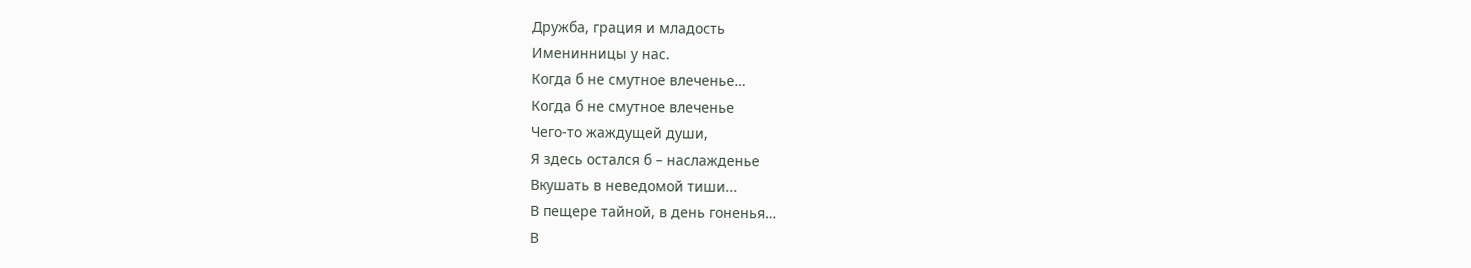Дружба, грация и младость
Именинницы у нас.
Когда б не смутное влеченье…
Когда б не смутное влеченье
Чего-то жаждущей души,
Я здесь остался б – наслажденье
Вкушать в неведомой тиши...
В пещере тайной, в день гоненья…
В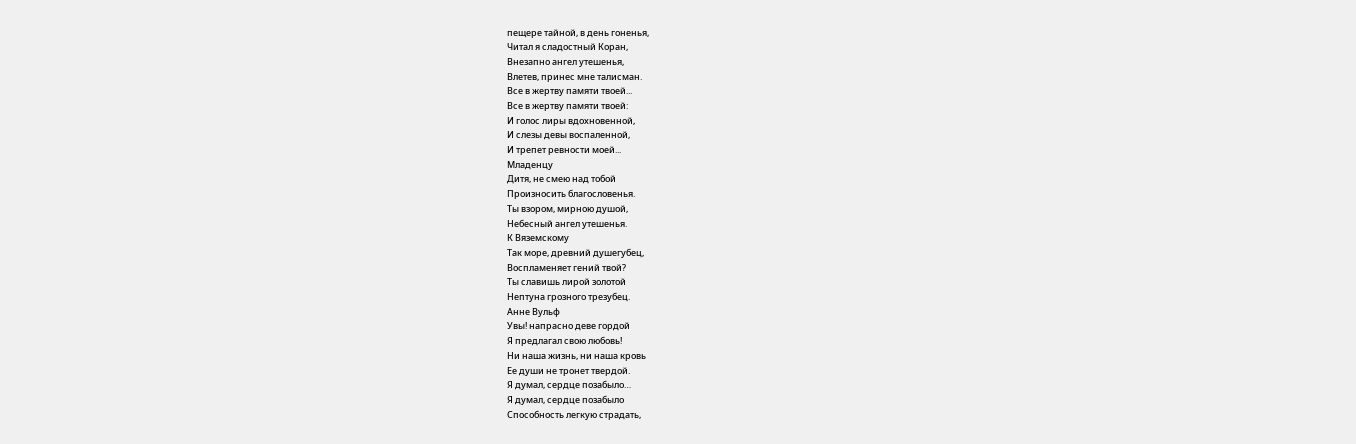пещере тайной, в день гоненья,
Читал я сладостный Коран,
Внезапно ангел утешенья,
Влетев, принес мне талисман.
Все в жертву памяти твоей...
Все в жертву памяти твоей:
И голос лиры вдохновенной,
И слезы девы воспаленной,
И трепет ревности моей...
Младенцу
Дитя, не смею над тобой
Произносить благословенья.
Ты взором, мирною душой,
Небесный ангел утешенья.
К Вяземскому
Так море, древний душегубец,
Воспламеняет гений твой?
Ты славишь лирой золотой
Нептуна грозного трезубец.
Анне Вульф
Увы! напрасно деве гордой
Я предлагал свою любовь!
Ни наша жизнь, ни наша кровь
Ее души не тронет твердой.
Я думал, сердце позабыло…
Я думал, сердце позабыло
Способность легкую страдать,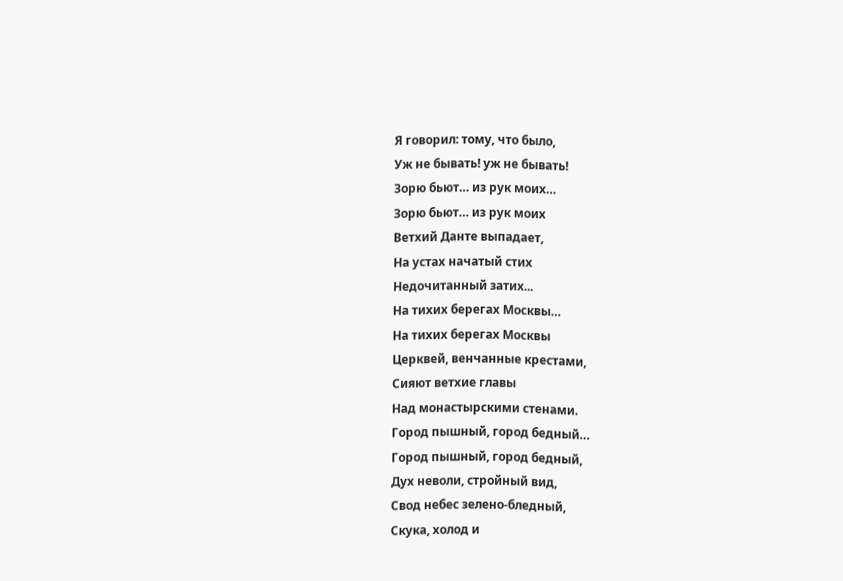Я говорил: тому, что было,
Уж не бывать! уж не бывать!
Зорю бьют… из рук моих…
Зорю бьют… из рук моих
Ветхий Данте выпадает,
На устах начатый стих
Недочитанный затих...
На тихих берегах Москвы…
На тихих берегах Москвы
Церквей, венчанные крестами,
Сияют ветхие главы
Над монастырскими стенами.
Город пышный, город бедный…
Город пышный, город бедный,
Дух неволи, стройный вид,
Свод небес зелено-бледный,
Скука, холод и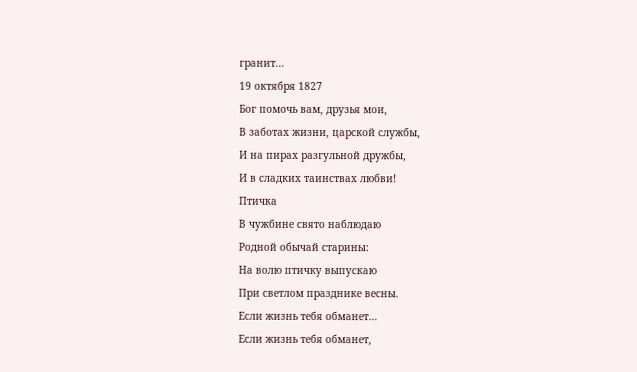гранит...
19 октября 1827
Бог помочь вам, друзья мои,
В заботах жизни, царской службы,
И на пирах разгульной дружбы,
И в сладких таинствах любви!
Птичка
В чужбине свято наблюдаю
Родной обычай старины:
На волю птичку выпускаю
При светлом празднике весны.
Если жизнь тебя обманет…
Если жизнь тебя обманет,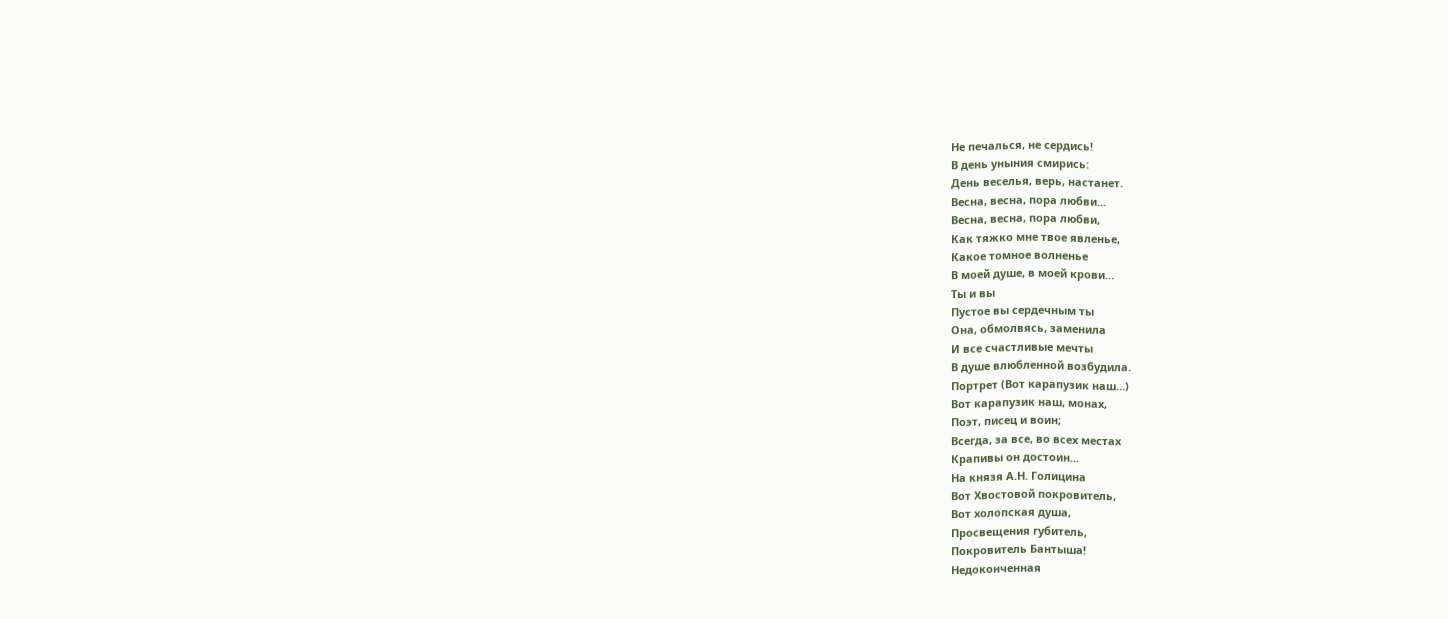Не печалься, не сердись!
В день уныния смирись:
День веселья, верь, настанет.
Весна, весна, пора любви...
Весна, весна, пора любви,
Как тяжко мне твое явленье,
Какое томное волненье
В моей душе, в моей крови…
Ты и вы
Пустое вы сердечным ты
Она, обмолвясь, заменила
И все счастливые мечты
В душе влюбленной возбудила.
Портрет (Вот карапузик наш…)
Вот карапузик наш, монах,
Поэт, писец и воин;
Всегда, за все, во всех местах
Крапивы он достоин...
На князя А.Н. Голицина
Вот Хвостовой покровитель,
Вот холопская душа,
Просвещения губитель,
Покровитель Бантыша!
Недоконченная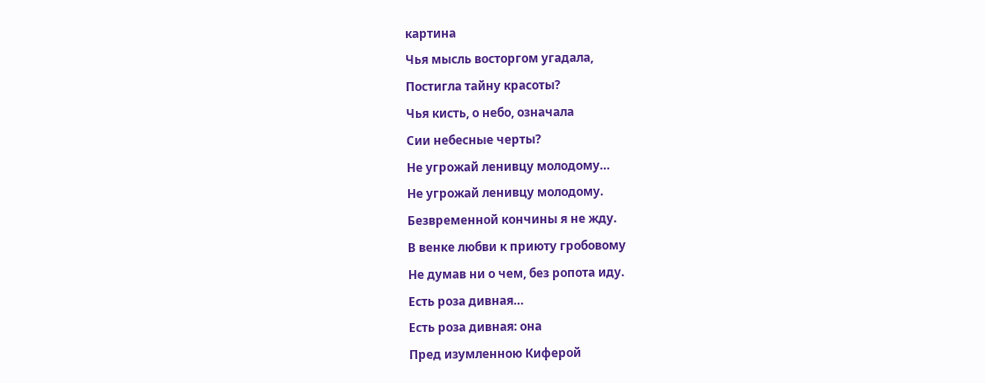картина
Чья мысль восторгом угадала,
Постигла тайну красоты?
Чья кисть, о небо, означала
Сии небесные черты?
Не угрожай ленивцу молодому…
Не угрожай ленивцу молодому.
Безвременной кончины я не жду.
В венке любви к приюту гробовому
Не думав ни о чем, без ропота иду.
Есть роза дивная…
Есть роза дивная: она
Пред изумленною Киферой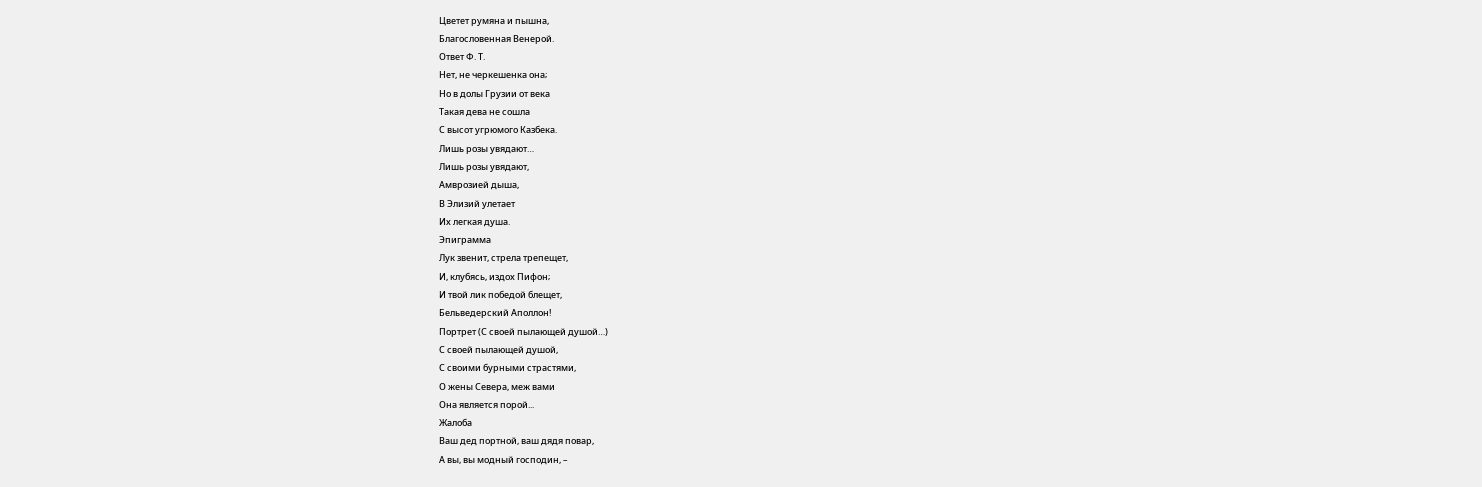Цветет румяна и пышна,
Благословенная Венерой.
Ответ Ф. Т.
Нет, не черкешенка она;
Но в долы Грузии от века
Такая дева не сошла
С высот угрюмого Казбека.
Лишь розы увядают…
Лишь розы увядают,
Амврозией дыша,
В Элизий улетает
Их легкая душа.
Эпиграмма
Лук звенит, стрела трепещет,
И, клубясь, издох Пифон;
И твой лик победой блещет,
Бельведерский Аполлон!
Портрет (С своей пылающей душой…)
С своей пылающей душой,
С своими бурными страстями,
О жены Севера, меж вами
Она является порой...
Жалоба
Ваш дед портной, ваш дядя повар,
А вы, вы модный господин, –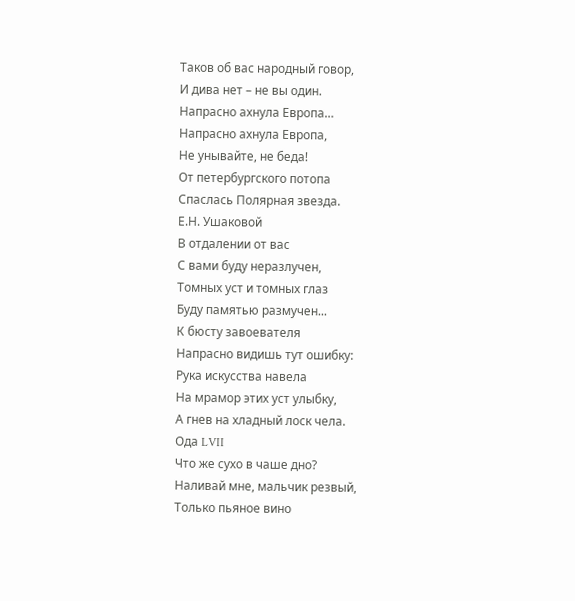Таков об вас народный говор,
И дива нет – не вы один.
Напрасно ахнула Европа…
Напрасно ахнула Европа,
Не унывайте, не беда!
От петербургского потопа
Спаслась Полярная звезда.
Е.Н. Ушаковой
В отдалении от вас
С вами буду неразлучен,
Томных уст и томных глаз
Буду памятью размучен...
К бюсту завоевателя
Напрасно видишь тут ошибку:
Рука искусства навела
На мрамор этих уст улыбку,
А гнев на хладный лоск чела.
Ода LVII
Что же сухо в чаше дно?
Наливай мне, мальчик резвый,
Только пьяное вино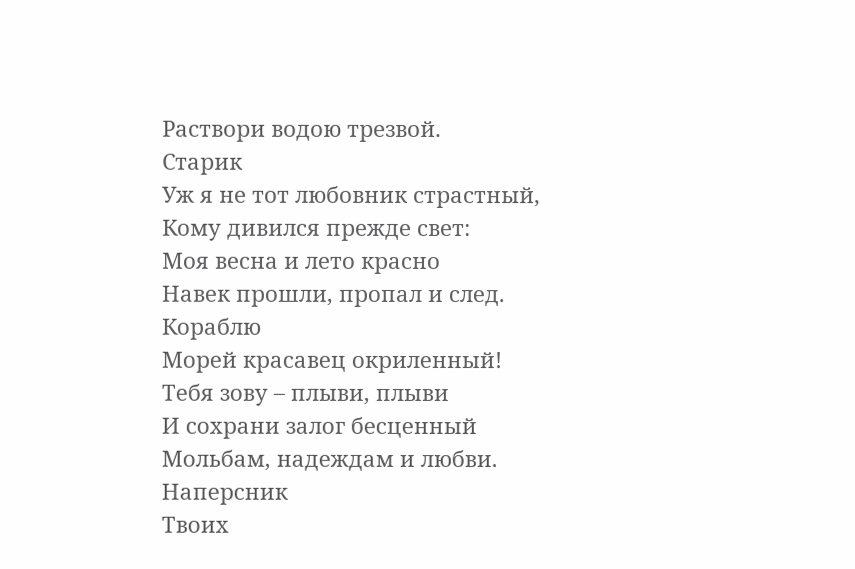Раствори водою трезвой.
Старик
Уж я не тот любовник страстный,
Кому дивился прежде свет:
Моя весна и лето красно
Навек прошли, пропал и след.
Кораблю
Морей красавец окриленный!
Тебя зову – плыви, плыви
И сохрани залог бесценный
Мольбам, надеждам и любви.
Наперсник
Твоих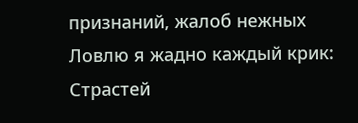признаний, жалоб нежных
Ловлю я жадно каждый крик:
Страстей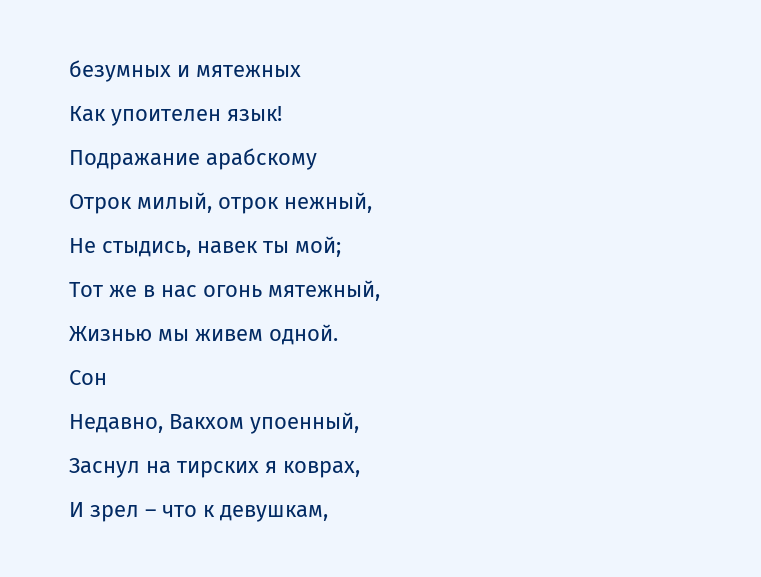безумных и мятежных
Как упоителен язык!
Подражание арабскому
Отрок милый, отрок нежный,
Не стыдись, навек ты мой;
Тот же в нас огонь мятежный,
Жизнью мы живем одной.
Сон
Недавно, Вакхом упоенный,
Заснул на тирских я коврах,
И зрел – что к девушкам,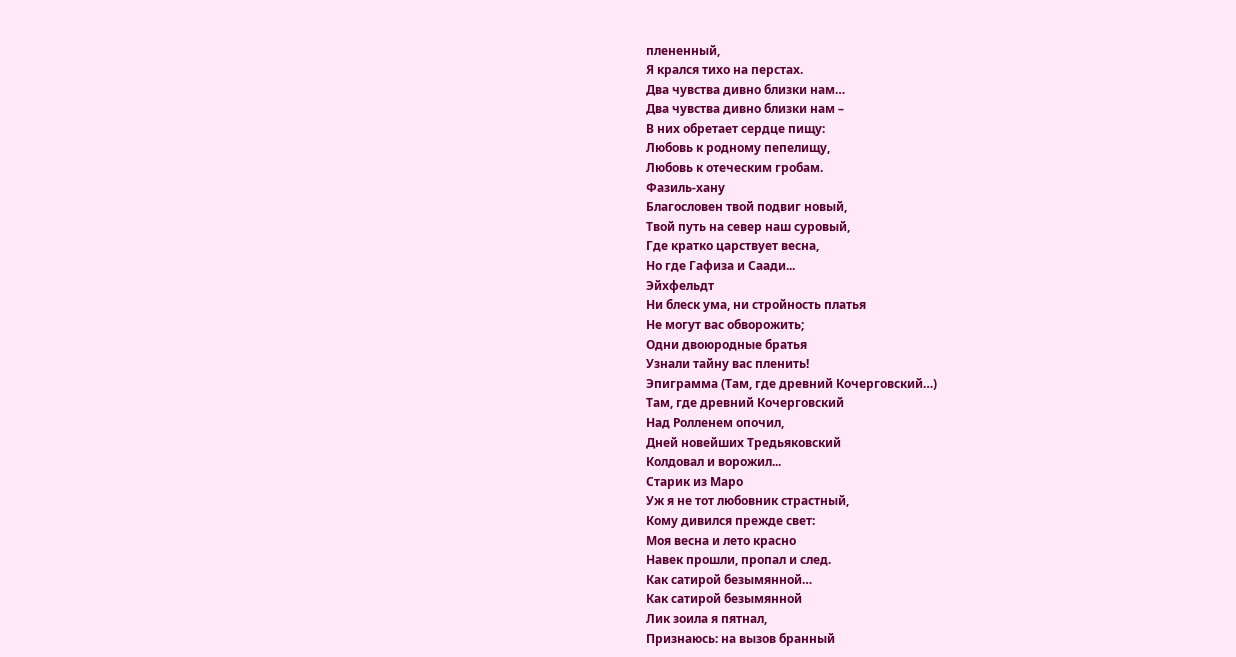плененный,
Я крался тихо на перстах.
Два чувства дивно близки нам…
Два чувства дивно близки нам –
В них обретает сердце пищу:
Любовь к родному пепелищу,
Любовь к отеческим гробам.
Фазиль-хану
Благословен твой подвиг новый,
Твой путь на север наш суровый,
Где кратко царствует весна,
Но где Гафиза и Саади...
Эйхфельдт
Ни блеск ума, ни стройность платья
Не могут вас обворожить;
Одни двоюродные братья
Узнали тайну вас пленить!
Эпиграмма (Там, где древний Кочерговский…)
Там, где древний Кочерговский
Над Ролленем опочил,
Дней новейших Тредьяковский
Колдовал и ворожил...
Старик из Маро
Уж я не тот любовник страстный,
Кому дивился прежде свет:
Моя весна и лето красно
Навек прошли, пропал и след.
Как сатирой безымянной…
Как сатирой безымянной
Лик зоила я пятнал,
Признаюсь: на вызов бранный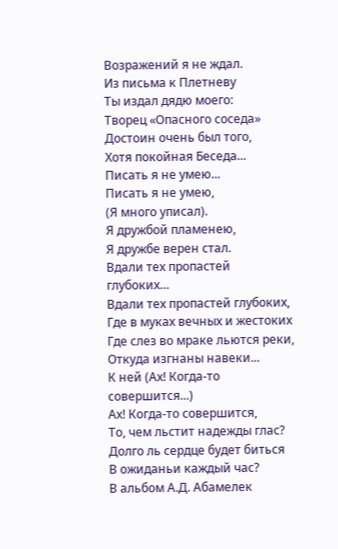Возражений я не ждал.
Из письма к Плетневу
Ты издал дядю моего:
Творец «Опасного соседа»
Достоин очень был того,
Хотя покойная Беседа...
Писать я не умею...
Писать я не умею,
(Я много уписал).
Я дружбой пламенею,
Я дружбе верен стал.
Вдали тех пропастей глубоких…
Вдали тех пропастей глубоких,
Где в муках вечных и жестоких
Где слез во мраке льются реки,
Откуда изгнаны навеки...
К ней (Ах! Когда-то совершится...)
Ах! Когда-то совершится,
То, чем льстит надежды глас?
Долго ль сердце будет биться
В ожиданьи каждый час?
В альбом А.Д. Абамелек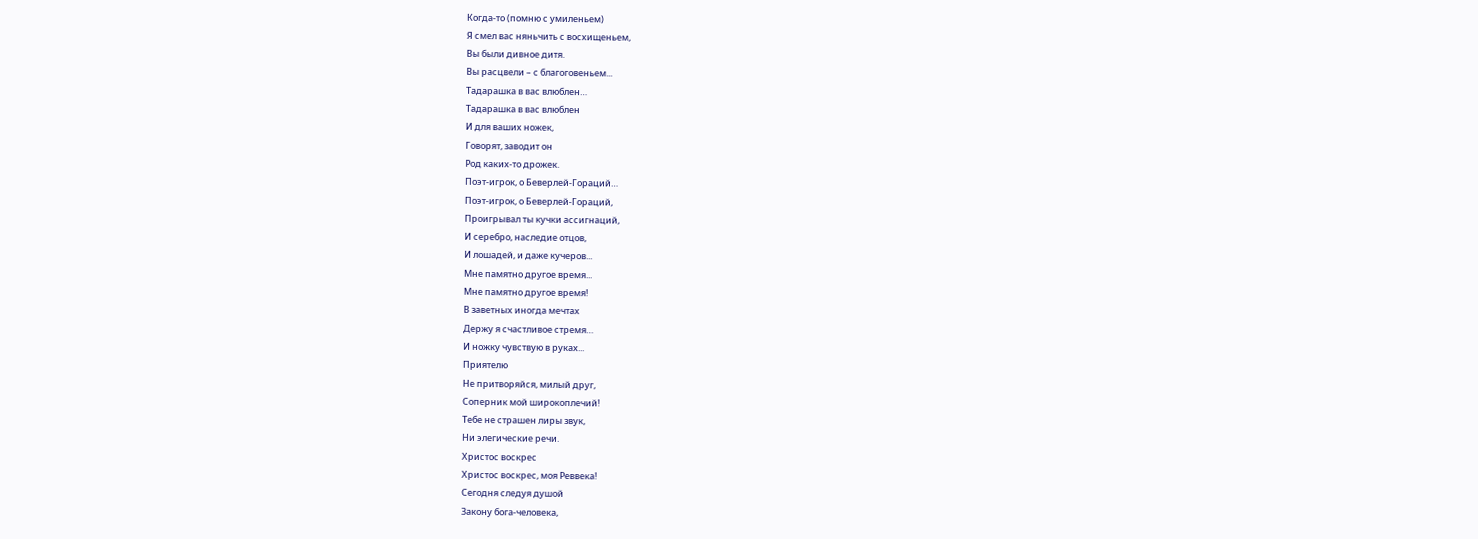Когда-то (помню с умиленьем)
Я смел вас няньчить с восхищеньем,
Вы были дивное дитя.
Вы расцвели – с благоговеньем...
Тадарашка в вас влюблен…
Тадарашка в вас влюблен
И для ваших ножек,
Говорят, заводит он
Род каких-то дрожек.
Поэт-игрок, о Беверлей-Гораций…
Поэт-игрок, о Беверлей-Гораций,
Проигрывал ты кучки ассигнаций,
И серебро, наследие отцов,
И лошадей, и даже кучеров...
Мне памятно другое время...
Мне памятно другое время!
В заветных иногда мечтах
Держу я счастливое стремя…
И ножку чувствую в руках...
Приятелю
Не притворяйся, милый друг,
Соперник мой широкоплечий!
Тебе не страшен лиры звук,
Ни элегические речи.
Христос воскрес
Христос воскрес, моя Реввека!
Сегодня следуя душой
Закону бога-человека,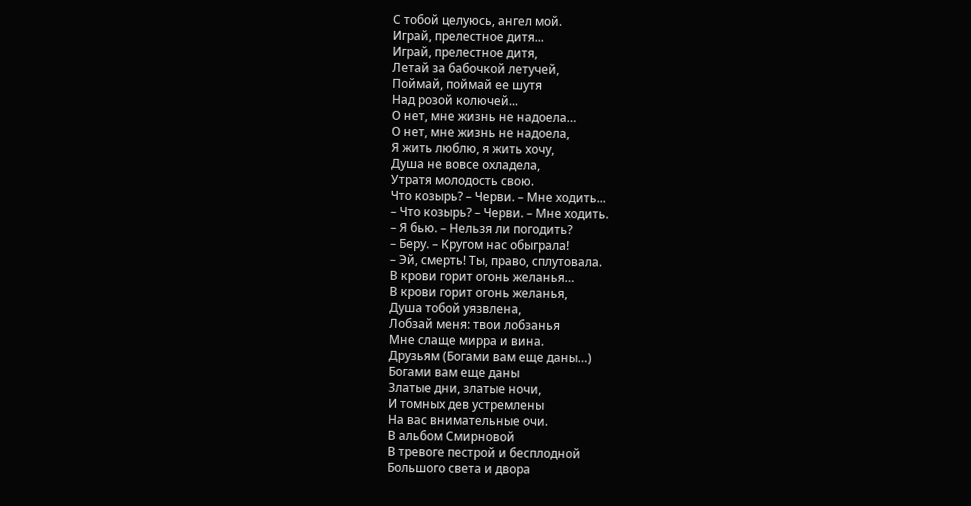С тобой целуюсь, ангел мой.
Играй, прелестное дитя...
Играй, прелестное дитя,
Летай за бабочкой летучей,
Поймай, поймай ее шутя
Над розой колючей...
О нет, мне жизнь не надоела…
О нет, мне жизнь не надоела,
Я жить люблю, я жить хочу,
Душа не вовсе охладела,
Утратя молодость свою.
Что козырь? – Черви. – Мне ходить...
– Что козырь? – Черви. – Мне ходить.
– Я бью. – Нельзя ли погодить?
– Беру. – Кругом нас обыграла!
– Эй, смерть! Ты, право, сплутовала.
В крови горит огонь желанья…
В крови горит огонь желанья,
Душа тобой уязвлена,
Лобзай меня: твои лобзанья
Мне слаще мирра и вина.
Друзьям (Богами вам еще даны…)
Богами вам еще даны
Златые дни, златые ночи,
И томных дев устремлены
На вас внимательные очи.
В альбом Смирновой
В тревоге пестрой и бесплодной
Большого света и двора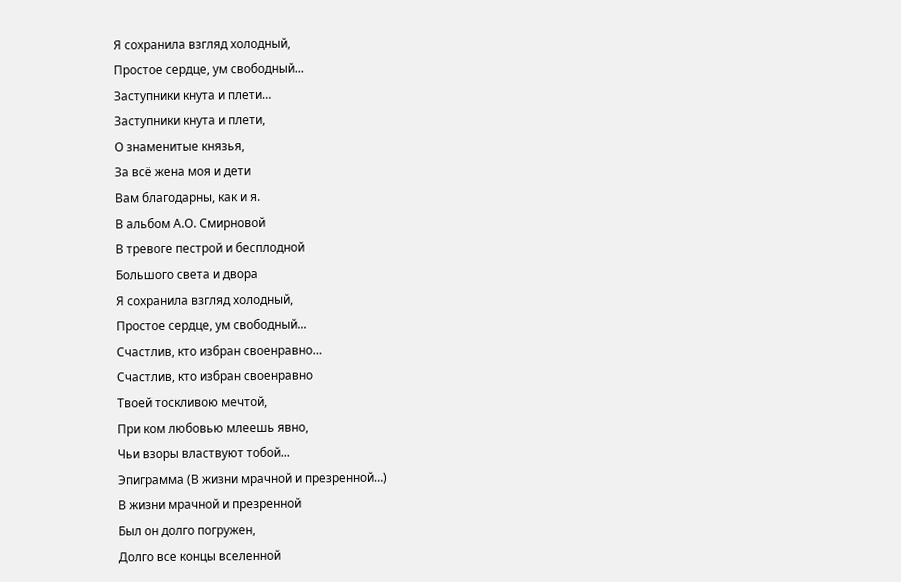Я сохранила взгляд холодный,
Простое сердце, ум свободный...
Заступники кнута и плети…
Заступники кнута и плети,
О знаменитые князья,
За всё жена моя и дети
Вам благодарны, как и я.
В альбом А.О. Смирновой
В тревоге пестрой и бесплодной
Большого света и двора
Я сохранила взгляд холодный,
Простое сердце, ум свободный...
Счастлив, кто избран своенравно…
Счастлив, кто избран своенравно
Твоей тоскливою мечтой,
При ком любовью млеешь явно,
Чьи взоры властвуют тобой...
Эпиграмма (В жизни мрачной и презренной…)
В жизни мрачной и презренной
Был он долго погружен,
Долго все концы вселенной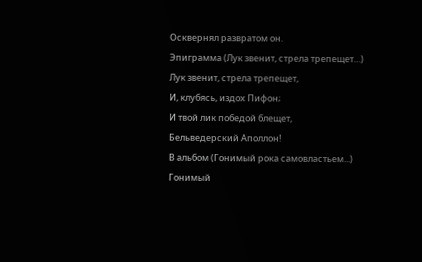Осквернял развратом он.
Эпиграмма (Лук звенит, стрела трепещет…)
Лук звенит, стрела трепещет,
И, клубясь, издох Пифон;
И твой лик победой блещет,
Бельведерский Аполлон!
В альбом (Гонимый рока самовластьем...)
Гонимый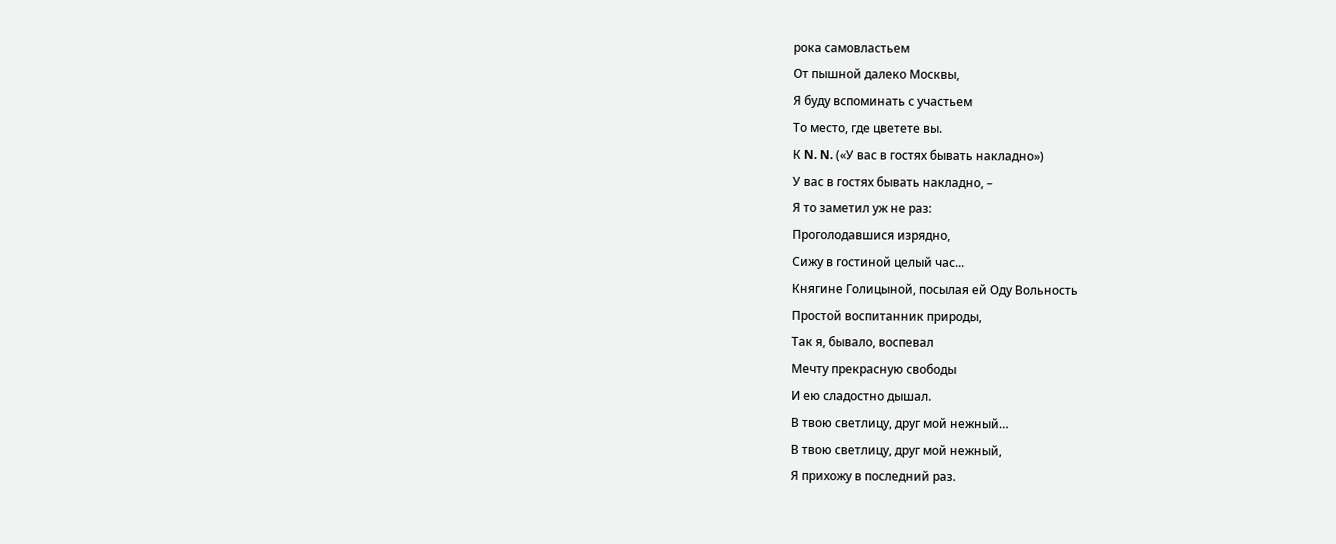рока самовластьем
От пышной далеко Москвы,
Я буду вспоминать с участьем
То место, где цветете вы.
К N. N. («У вас в гостях бывать накладно»)
У вас в гостях бывать накладно, –
Я то заметил уж не раз:
Проголодавшися изрядно,
Сижу в гостиной целый час...
Княгине Голицыной, посылая ей Оду Вольность
Простой воспитанник природы,
Так я, бывало, воспевал
Мечту прекрасную свободы
И ею сладостно дышал.
В твою светлицу, друг мой нежный…
В твою светлицу, друг мой нежный,
Я прихожу в последний раз.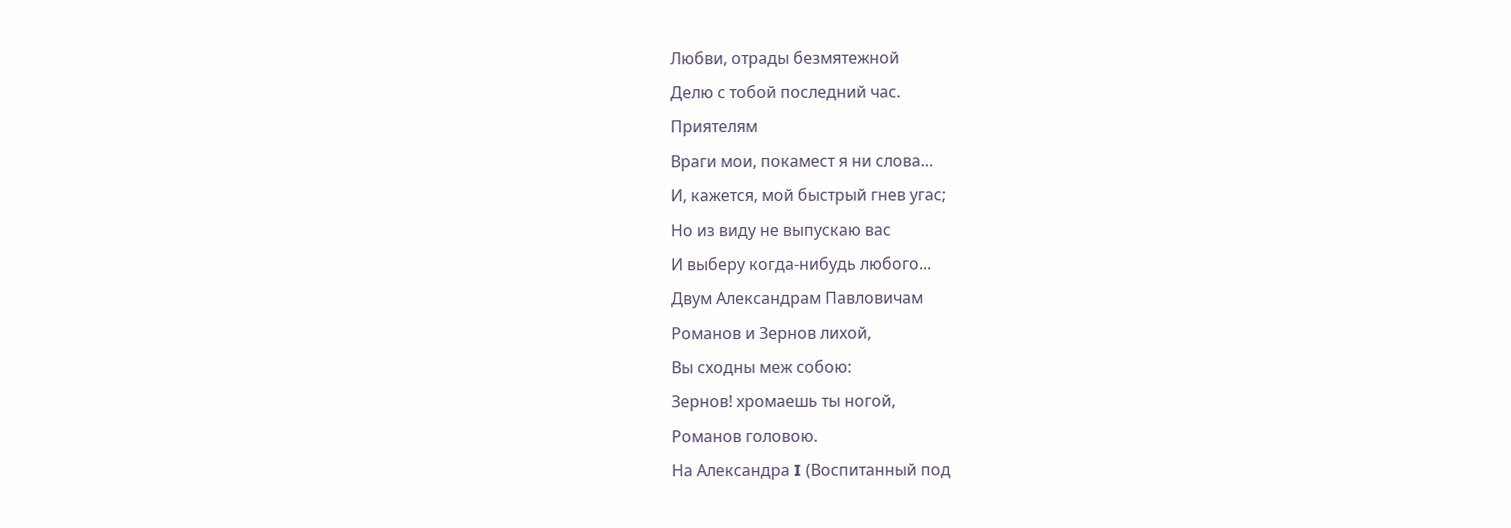Любви, отрады безмятежной
Делю с тобой последний час.
Приятелям
Враги мои, покамест я ни слова…
И, кажется, мой быстрый гнев угас;
Но из виду не выпускаю вас
И выберу когда-нибудь любого...
Двум Александрам Павловичам
Романов и Зернов лихой,
Вы сходны меж собою:
Зернов! хромаешь ты ногой,
Романов головою.
На Александра I (Воспитанный под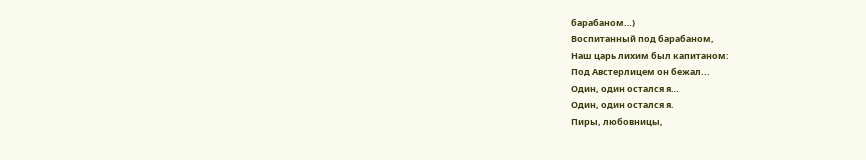барабаном…)
Воспитанный под барабаном,
Наш царь лихим был капитаном:
Под Австерлицем он бежал...
Один, один остался я…
Один, один остался я.
Пиры, любовницы,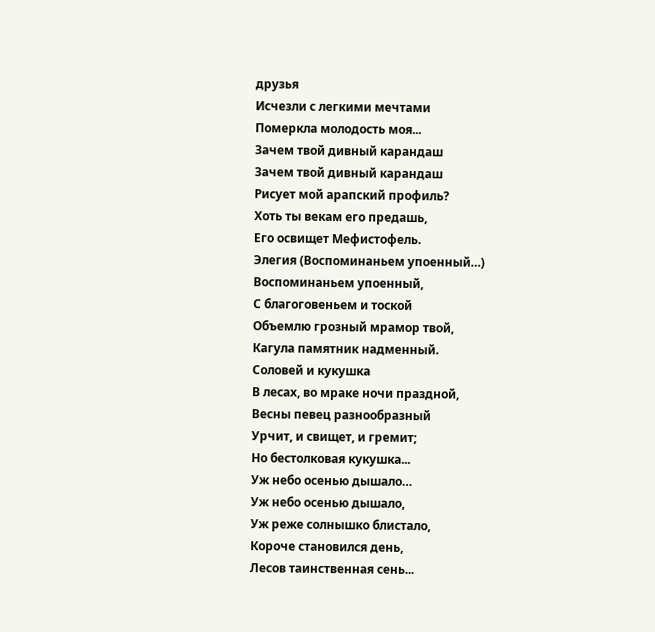друзья
Исчезли с легкими мечтами
Померкла молодость моя...
Зачем твой дивный карандаш
Зачем твой дивный карандаш
Рисует мой арапский профиль?
Хоть ты векам его предашь,
Его освищет Мефистофель.
Элегия (Воспоминаньем упоенный…)
Воспоминаньем упоенный,
С благоговеньем и тоской
Объемлю грозный мрамор твой,
Кагула памятник надменный.
Соловей и кукушка
В лесах, во мраке ночи праздной,
Весны певец разнообразный
Урчит, и свищет, и гремит;
Но бестолковая кукушка...
Уж небо осенью дышало…
Уж небо осенью дышало,
Уж реже солнышко блистало,
Короче становился день,
Лесов таинственная сень...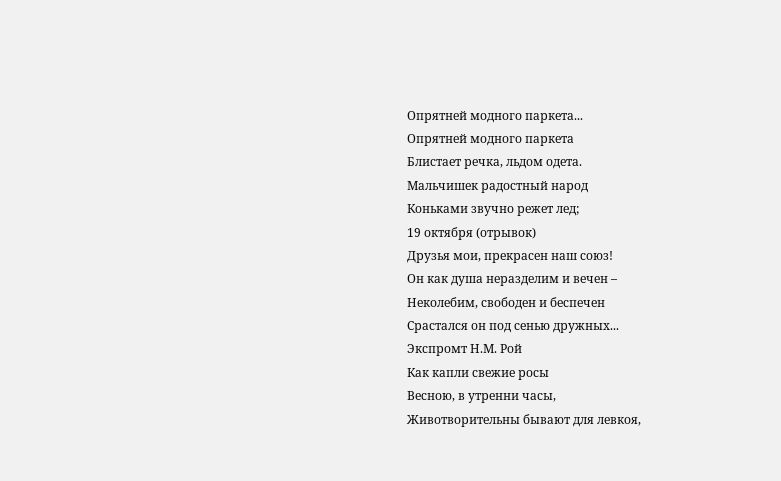Опрятней модного паркета...
Опрятней модного паркета
Блистает речка, льдом одета.
Мальчишек радостный народ
Коньками звучно режет лед;
19 октября (отрывок)
Друзья мои, прекрасен наш союз!
Он как душа неразделим и вечен –
Неколебим, свободен и беспечен
Срастался он под сенью дружных...
Экспромт Н.М. Рой
Как капли свежие росы
Весною, в утренни часы,
Животворительны бывают для левкоя,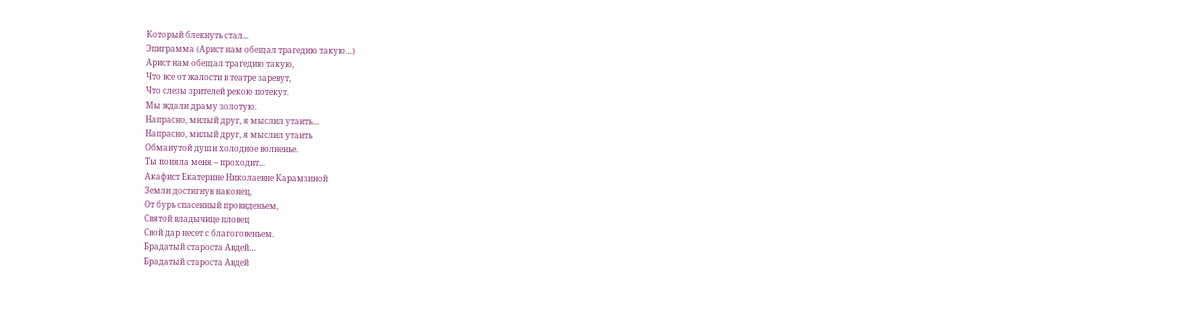Который блекнуть стал...
Эпиграмма (Арист нам обещал трагедию такую…)
Арист нам обещал трагедию такую,
Что все от жалости в театре заревут,
Что слезы зрителей рекою потекут.
Мы ждали драму золотую.
Напрасно, милый друг, я мыслил утаить…
Напрасно, милый друг, я мыслил утаить
Обманутой души холодное волненье.
Ты поняла меня – проходит...
Акафист Екатерине Николаевне Карамзиной
Земли достигнув наконец,
От бурь спасенный провиденьем,
Святой владычице пловец
Свой дар несет с благоговеньем.
Брадатый староста Авдей…
Брадатый староста Авдей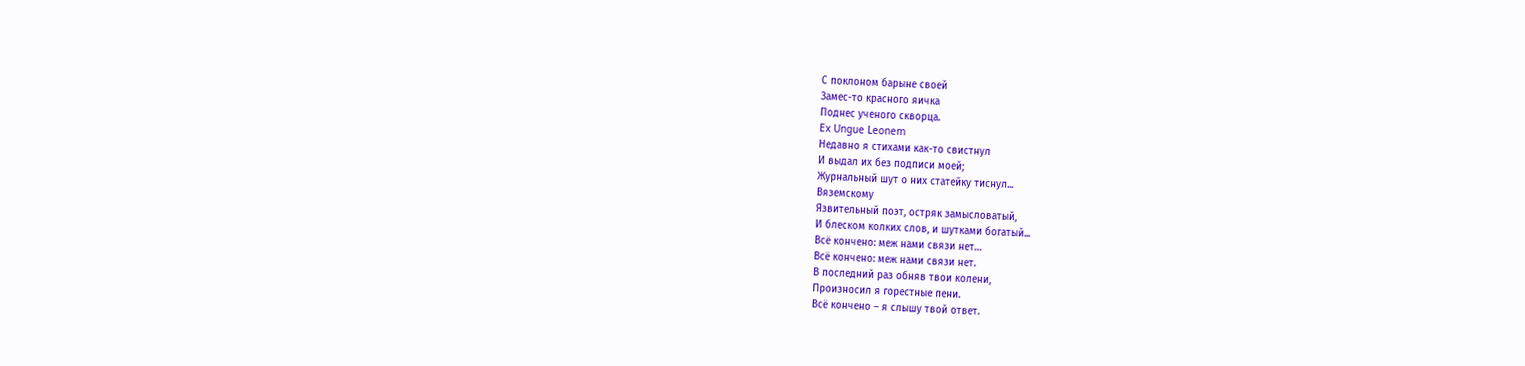С поклоном барыне своей
Замес-то красного яичка
Поднес ученого скворца.
Ex Ungue Leonem
Недавно я стихами как-то свистнул
И выдал их без подписи моей;
Журнальный шут о них статейку тиснул...
Вяземскому
Язвительный поэт, остряк замысловатый,
И блеском колких слов, и шутками богатый...
Всё кончено: меж нами связи нет…
Всё кончено: меж нами связи нет.
В последний раз обняв твои колени,
Произносил я горестные пени.
Всё кончено – я слышу твой ответ.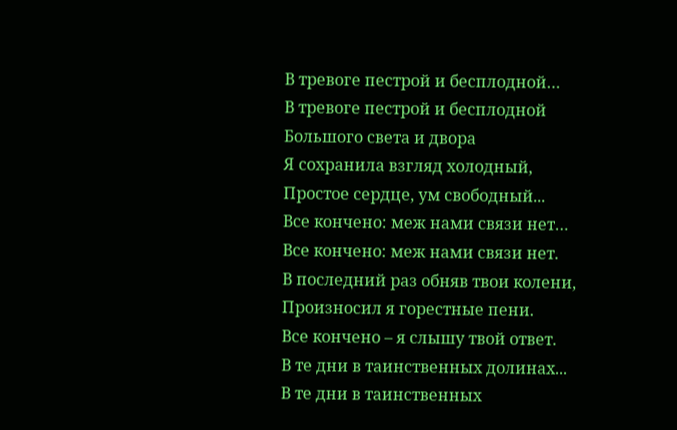В тревоге пестрой и бесплодной…
В тревоге пестрой и бесплодной
Большого света и двора
Я сохранила взгляд холодный,
Простое сердце, ум свободный...
Все кончено: меж нами связи нет…
Все кончено: меж нами связи нет.
В последний раз обняв твои колени,
Произносил я горестные пени.
Все кончено – я слышу твой ответ.
В те дни в таинственных долинах...
В те дни в таинственных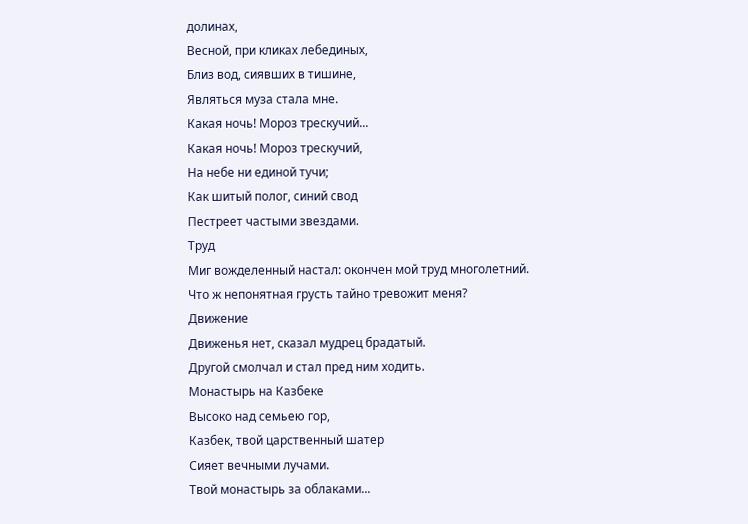долинах,
Весной, при кликах лебединых,
Близ вод, сиявших в тишине,
Являться муза стала мне.
Какая ночь! Мороз трескучий...
Какая ночь! Мороз трескучий,
На небе ни единой тучи;
Как шитый полог, синий свод
Пестреет частыми звездами.
Труд
Миг вожделенный настал: окончен мой труд многолетний.
Что ж непонятная грусть тайно тревожит меня?
Движение
Движенья нет, сказал мудрец брадатый.
Другой смолчал и стал пред ним ходить.
Монастырь на Казбеке
Высоко над семьею гор,
Казбек, твой царственный шатер
Сияет вечными лучами.
Твой монастырь за облаками...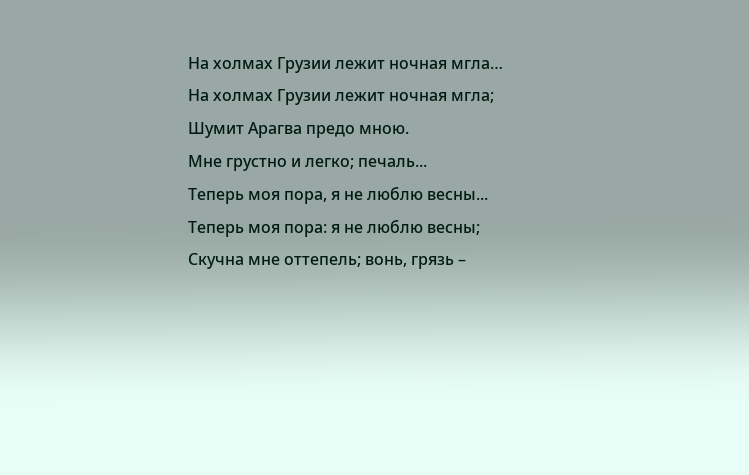На холмах Грузии лежит ночная мгла…
На холмах Грузии лежит ночная мгла;
Шумит Арагва предо мною.
Мне грустно и легко; печаль...
Теперь моя пора, я не люблю весны...
Теперь моя пора: я не люблю весны;
Скучна мне оттепель; вонь, грязь –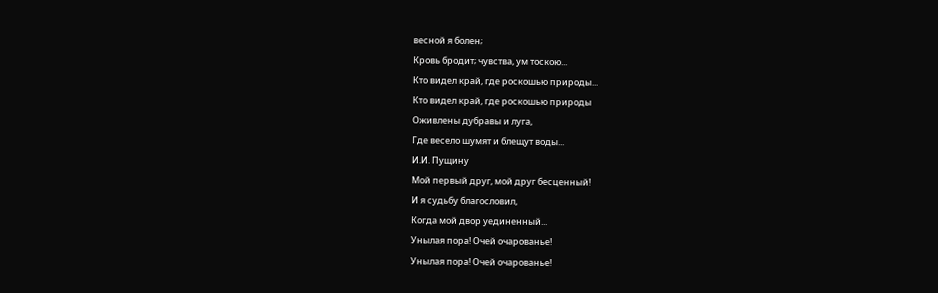весной я болен;
Кровь бродит; чувства, ум тоскою...
Кто видел край, где роскошью природы...
Кто видел край, где роскошью природы
Оживлены дубравы и луга,
Где весело шумят и блещут воды...
И.И. Пущину
Мой первый друг, мой друг бесценный!
И я судьбу благословил,
Когда мой двор уединенный...
Унылая пора! Очей очарованье!
Унылая пора! Очей очарованье!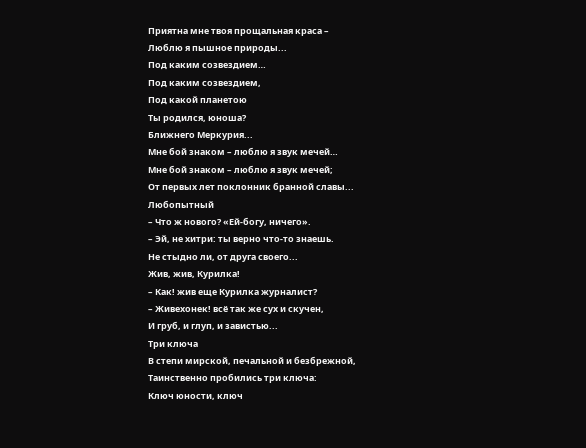Приятна мне твоя прощальная краса –
Люблю я пышное природы...
Под каким созвездием…
Под каким созвездием,
Под какой планетою
Ты родился, юноша?
Ближнего Меркурия...
Мне бой знаком – люблю я звук мечей…
Мне бой знаком – люблю я звук мечей;
От первых лет поклонник бранной славы...
Любопытный
– Что ж нового? «Ей-богу, ничего».
– Эй, не хитри: ты верно что-то знаешь.
Не стыдно ли, от друга своего...
Жив, жив, Курилка!
– Как! жив еще Курилка журналист?
– Живехонек! всё так же сух и скучен,
И груб, и глуп, и завистью...
Три ключа
В степи мирской, печальной и безбрежной,
Таинственно пробились три ключа:
Ключ юности, ключ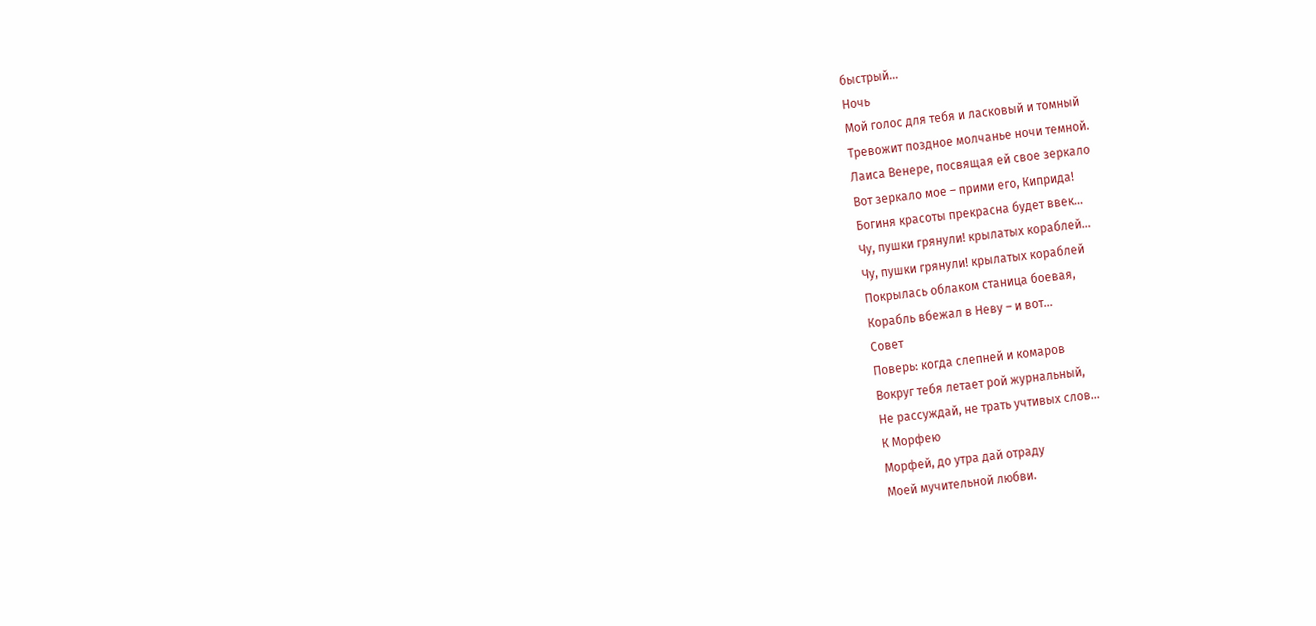быстрый...
Ночь
Мой голос для тебя и ласковый и томный
Тревожит поздное молчанье ночи темной.
Лаиса Венере, посвящая ей свое зеркало
Вот зеркало мое – прими его, Киприда!
Богиня красоты прекрасна будет ввек...
Чу, пушки грянули! крылатых кораблей…
Чу, пушки грянули! крылатых кораблей
Покрылась облаком станица боевая,
Корабль вбежал в Неву – и вот...
Совет
Поверь: когда слепней и комаров
Вокруг тебя летает рой журнальный,
Не рассуждай, не трать учтивых слов...
К Морфею
Морфей, до утра дай отраду
Моей мучительной любви.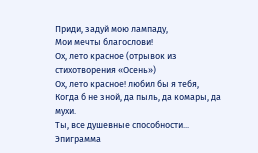Приди, задуй мою лампаду,
Мои мечты благослови!
Ох, лето красное (отрывок из стихотворения «Осень»)
Ох, лето красное! любил бы я тебя,
Когда б не зной, да пыль, да комары, да мухи.
Ты, все душевные способности...
Эпиграмма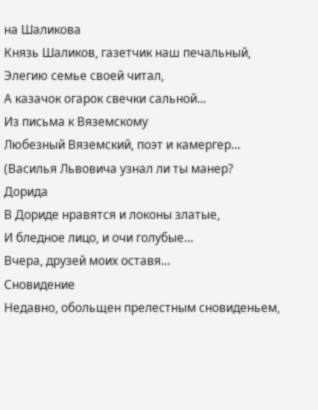на Шаликова
Князь Шаликов, газетчик наш печальный,
Элегию семье своей читал,
А казачок огарок свечки сальной...
Из письма к Вяземскому
Любезный Вяземский, поэт и камергер…
(Василья Львовича узнал ли ты манер?
Дорида
В Дориде нравятся и локоны златые,
И бледное лицо, и очи голубые…
Вчера, друзей моих оставя...
Сновидение
Недавно, обольщен прелестным сновиденьем,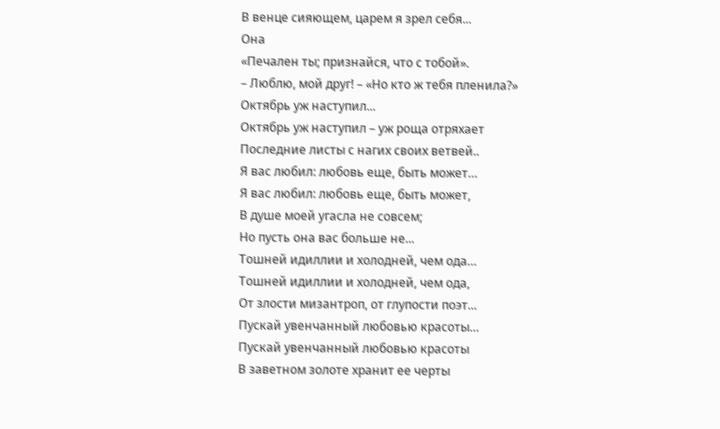В венце сияющем, царем я зрел себя...
Она
«Печален ты; признайся, что с тобой».
– Люблю, мой друг! – «Но кто ж тебя пленила?»
Октябрь уж наступил...
Октябрь уж наступил – уж роща отряхает
Последние листы с нагих своих ветвей..
Я вас любил: любовь еще, быть может…
Я вас любил: любовь еще, быть может,
В душе моей угасла не совсем;
Но пусть она вас больше не...
Тошней идиллии и холодней, чем ода…
Тошней идиллии и холодней, чем ода,
От злости мизантроп, от глупости поэт...
Пускай увенчанный любовью красоты…
Пускай увенчанный любовью красоты
В заветном золоте хранит ее черты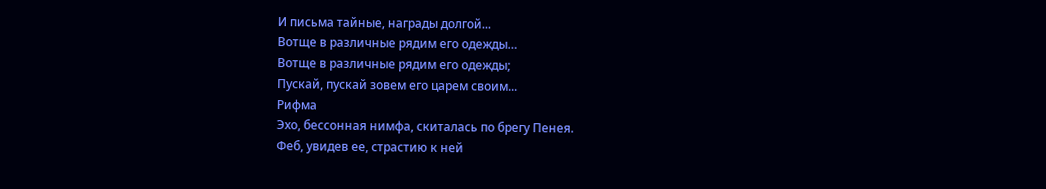И письма тайные, награды долгой...
Вотще в различные рядим его одежды…
Вотще в различные рядим его одежды;
Пускай, пускай зовем его царем своим...
Рифма
Эхо, бессонная нимфа, скиталась по брегу Пенея.
Феб, увидев ее, страстию к ней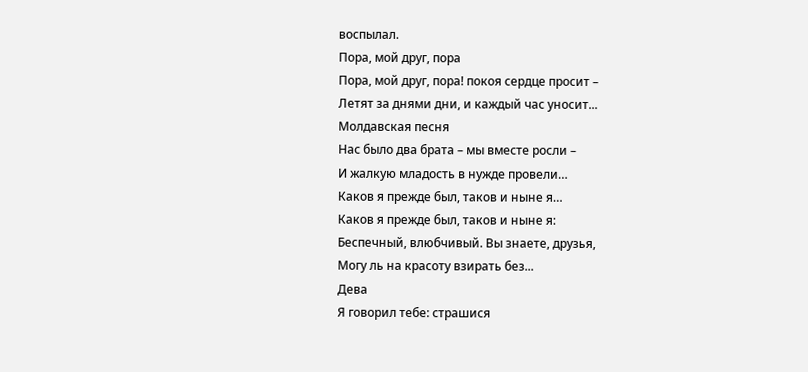воспылал.
Пора, мой друг, пора
Пора, мой друг, пора! покоя сердце просит –
Летят за днями дни, и каждый час уносит...
Молдавская песня
Нас было два брата – мы вместе росли –
И жалкую младость в нужде провели…
Каков я прежде был, таков и ныне я…
Каков я прежде был, таков и ныне я:
Беспечный, влюбчивый. Вы знаете, друзья,
Могу ль на красоту взирать без...
Дева
Я говорил тебе: страшися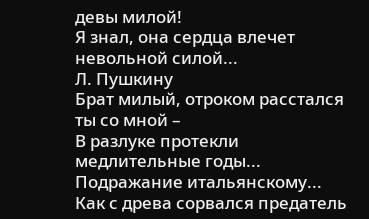девы милой!
Я знал, она сердца влечет невольной силой...
Л. Пушкину
Брат милый, отроком расстался ты со мной –
В разлуке протекли медлительные годы...
Подражание итальянскому...
Как с древа сорвался предатель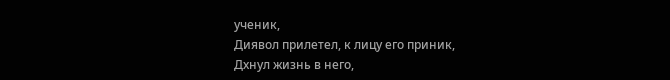ученик,
Диявол прилетел, к лицу его приник,
Дхнул жизнь в него,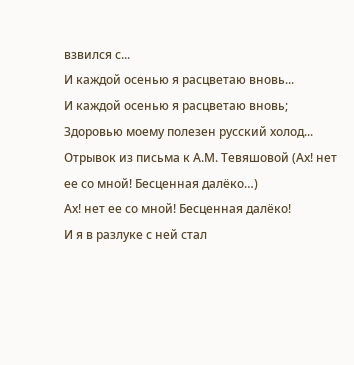взвился с...
И каждой осенью я расцветаю вновь...
И каждой осенью я расцветаю вновь;
Здоровью моему полезен русский холод...
Отрывок из письма к А.М. Тевяшовой (Ах! нет ее со мной! Бесценная далёко…)
Ах! нет ее со мной! Бесценная далёко!
И я в разлуке с ней стал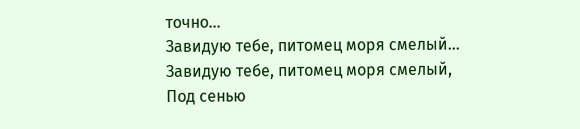точно...
Завидую тебе, питомец моря смелый…
Завидую тебе, питомец моря смелый,
Под сенью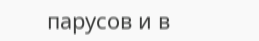парусов и в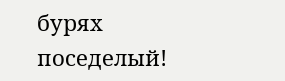бурях поседелый!